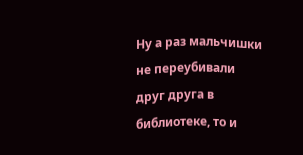Ну а раз мальчишки не переубивали друг друга в библиотеке, то и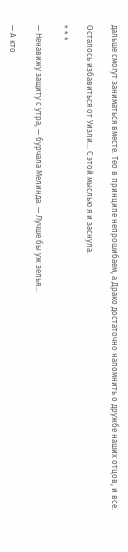дальше смогут заниматься вместе. Тео в принципе непрошибаем, а Драко достаточно напомнить о дружбе наших отцов, и все.

Осталось избавиться от Уизли… С этой мыслью я и заснула.

* * *

— Ненавижу защиту с утра, — бурчала Мелинда. — Лучше бы уж зелья…

— А кто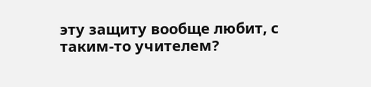эту защиту вообще любит, с таким-то учителем?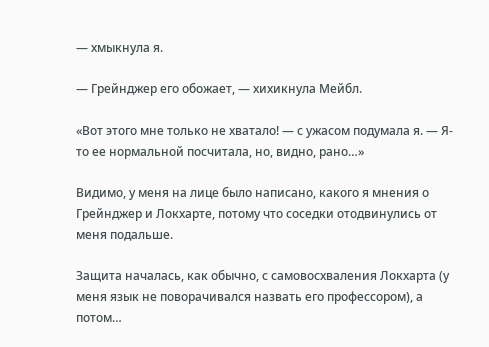— хмыкнула я.

— Грейнджер его обожает, — хихикнула Мейбл.

«Вот этого мне только не хватало! — с ужасом подумала я. — Я-то ее нормальной посчитала, но, видно, рано…»

Видимо, у меня на лице было написано, какого я мнения о Грейнджер и Локхарте, потому что соседки отодвинулись от меня подальше.

Защита началась, как обычно, с самовосхваления Локхарта (у меня язык не поворачивался назвать его профессором), а потом…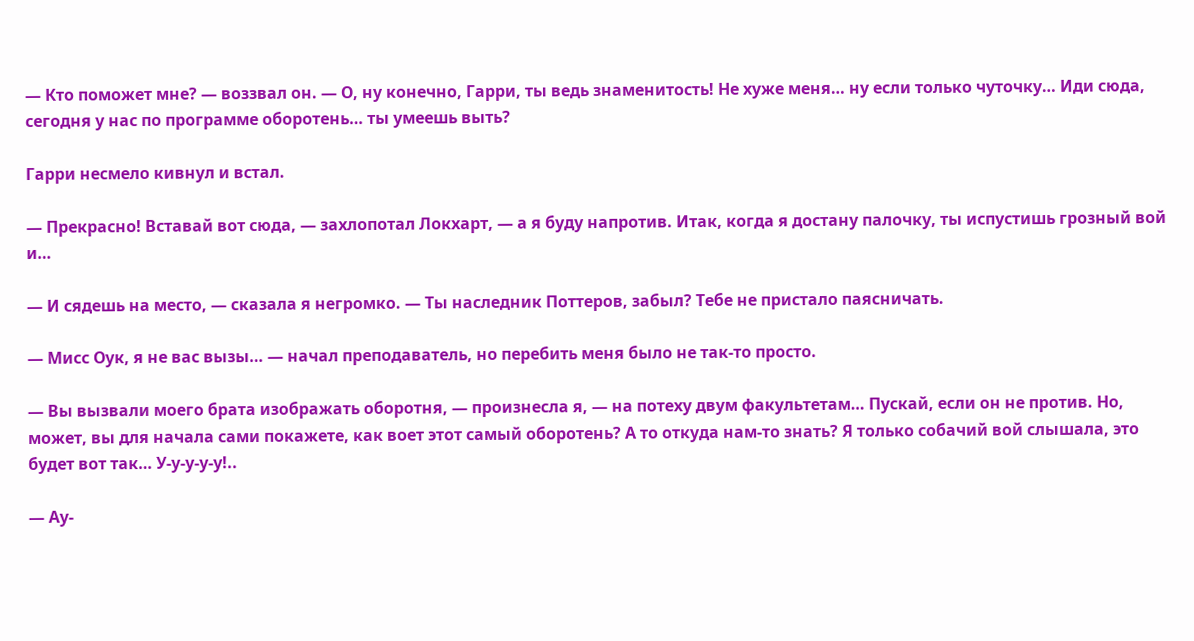— Кто поможет мне? — воззвал он. — О, ну конечно, Гарри, ты ведь знаменитость! Не хуже меня… ну если только чуточку… Иди сюда, сегодня у нас по программе оборотень… ты умеешь выть?

Гарри несмело кивнул и встал.

— Прекрасно! Вставай вот сюда, — захлопотал Локхарт, — а я буду напротив. Итак, когда я достану палочку, ты испустишь грозный вой и…

— И сядешь на место, — сказала я негромко. — Ты наследник Поттеров, забыл? Тебе не пристало паясничать.

— Мисс Оук, я не вас вызы… — начал преподаватель, но перебить меня было не так-то просто.

— Вы вызвали моего брата изображать оборотня, — произнесла я, — на потеху двум факультетам… Пускай, если он не против. Но, может, вы для начала сами покажете, как воет этот самый оборотень? А то откуда нам-то знать? Я только собачий вой слышала, это будет вот так… У-у-у-у-у!..

— Ау-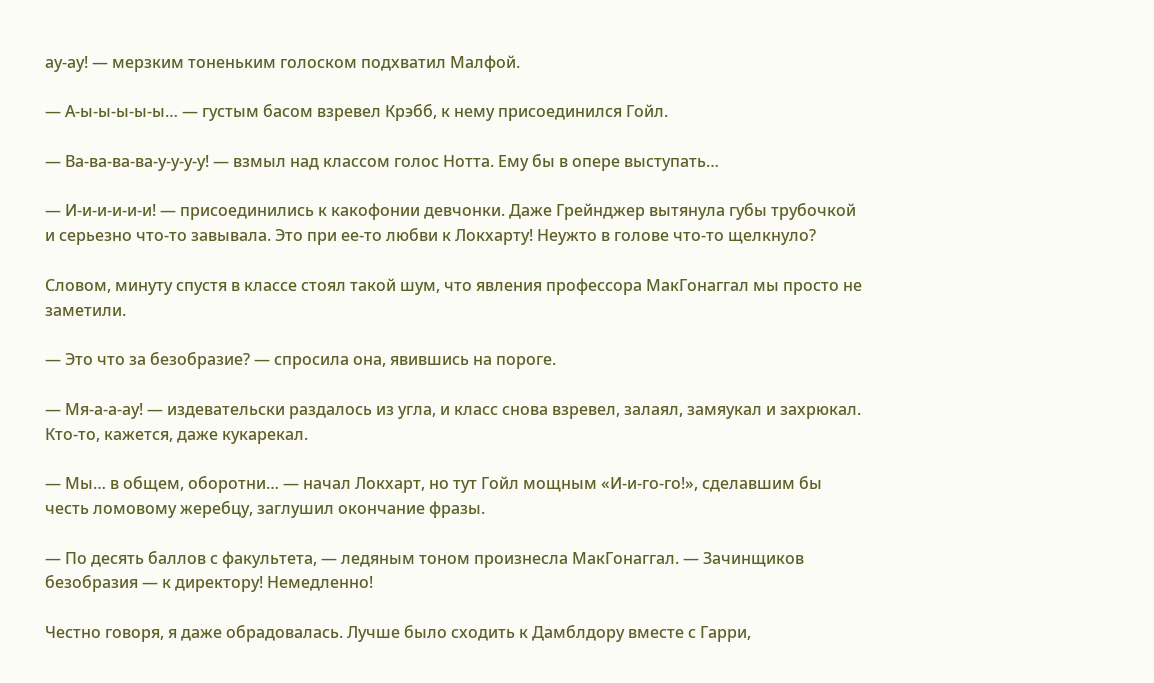ау-ау! — мерзким тоненьким голоском подхватил Малфой.

— А-ы-ы-ы-ы-ы… — густым басом взревел Крэбб, к нему присоединился Гойл.

— Ва-ва-ва-ва-у-у-у-у! — взмыл над классом голос Нотта. Ему бы в опере выступать…

— И-и-и-и-и-и! — присоединились к какофонии девчонки. Даже Грейнджер вытянула губы трубочкой и серьезно что-то завывала. Это при ее-то любви к Локхарту! Неужто в голове что-то щелкнуло?

Словом, минуту спустя в классе стоял такой шум, что явления профессора МакГонаггал мы просто не заметили.

— Это что за безобразие? — спросила она, явившись на пороге.

— Мя-а-а-ау! — издевательски раздалось из угла, и класс снова взревел, залаял, замяукал и захрюкал. Кто-то, кажется, даже кукарекал.

— Мы… в общем, оборотни… — начал Локхарт, но тут Гойл мощным «И-и-го-го!», сделавшим бы честь ломовому жеребцу, заглушил окончание фразы.

— По десять баллов с факультета, — ледяным тоном произнесла МакГонаггал. — Зачинщиков безобразия — к директору! Немедленно!

Честно говоря, я даже обрадовалась. Лучше было сходить к Дамблдору вместе с Гарри,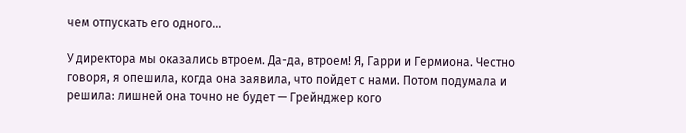чем отпускать его одного…

У директора мы оказались втроем. Да-да, втроем! Я, Гарри и Гермиона. Честно говоря, я опешила, когда она заявила, что пойдет с нами. Потом подумала и решила: лишней она точно не будет — Грейнджер кого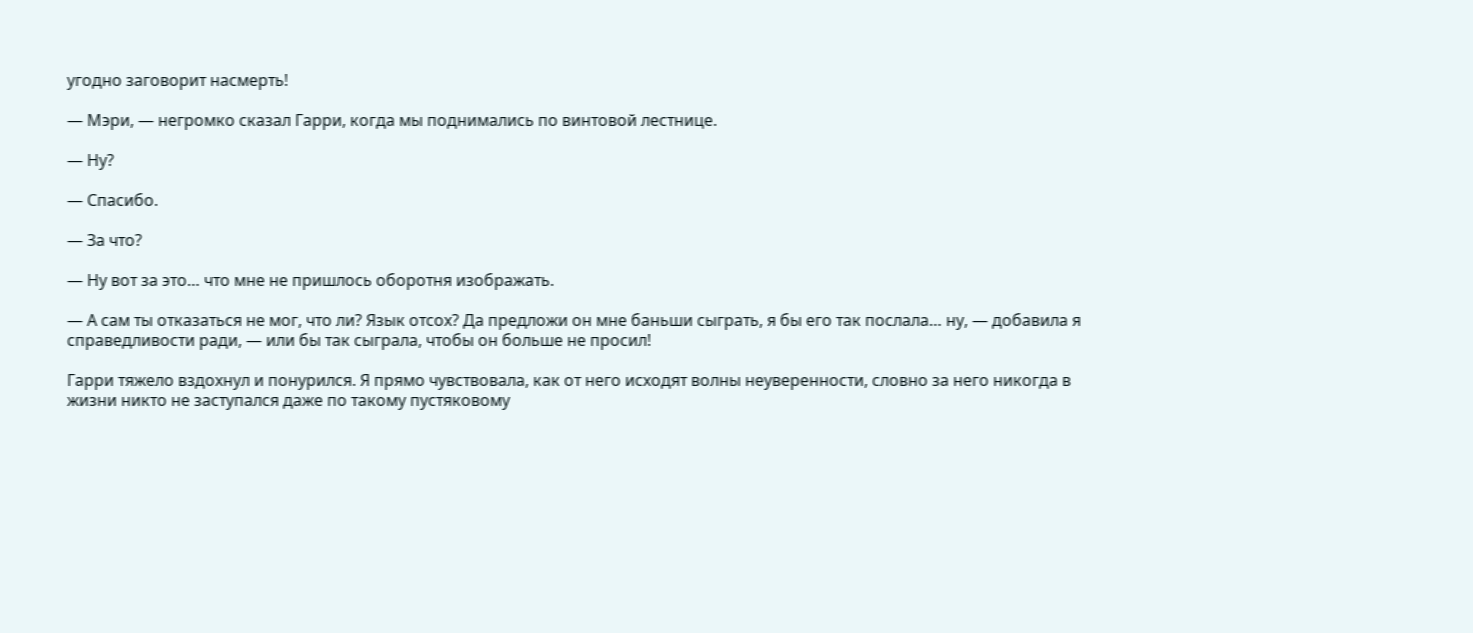угодно заговорит насмерть!

— Мэри, — негромко сказал Гарри, когда мы поднимались по винтовой лестнице.

— Ну?

— Спасибо.

— За что?

— Ну вот за это… что мне не пришлось оборотня изображать.

— А сам ты отказаться не мог, что ли? Язык отсох? Да предложи он мне баньши сыграть, я бы его так послала… ну, — добавила я справедливости ради, — или бы так сыграла, чтобы он больше не просил!

Гарри тяжело вздохнул и понурился. Я прямо чувствовала, как от него исходят волны неуверенности, словно за него никогда в жизни никто не заступался даже по такому пустяковому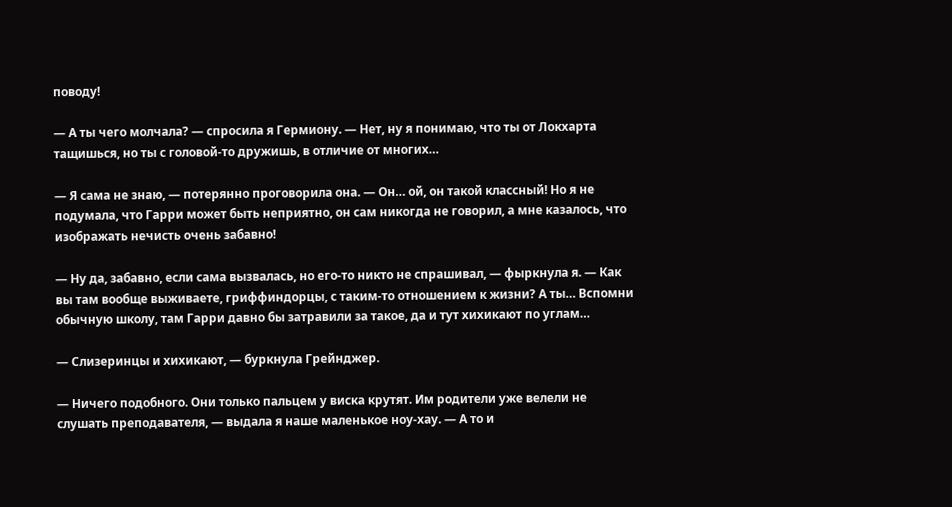поводу!

— А ты чего молчала? — спросила я Гермиону. — Нет, ну я понимаю, что ты от Локхарта тащишься, но ты с головой-то дружишь, в отличие от многих…

— Я сама не знаю, — потерянно проговорила она. — Он… ой, он такой классный! Но я не подумала, что Гарри может быть неприятно, он сам никогда не говорил, а мне казалось, что изображать нечисть очень забавно!

— Ну да, забавно, если сама вызвалась, но его-то никто не спрашивал, — фыркнула я. — Как вы там вообще выживаете, гриффиндорцы, с таким-то отношением к жизни? А ты… Вспомни обычную школу, там Гарри давно бы затравили за такое, да и тут хихикают по углам…

— Слизеринцы и хихикают, — буркнула Грейнджер.

— Ничего подобного. Они только пальцем у виска крутят. Им родители уже велели не слушать преподавателя, — выдала я наше маленькое ноу-хау. — А то и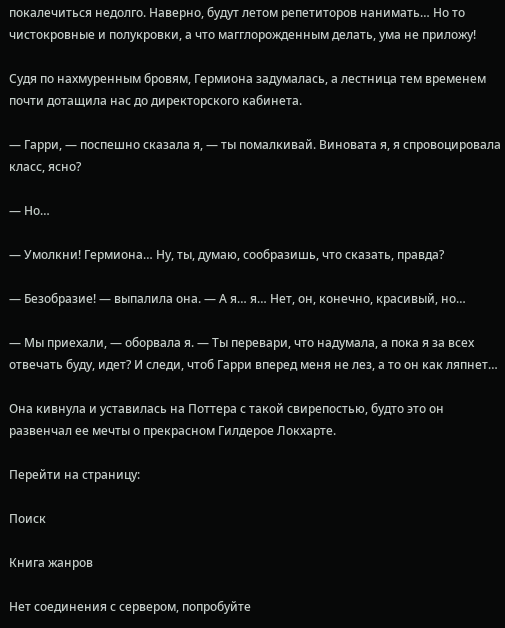покалечиться недолго. Наверно, будут летом репетиторов нанимать… Но то чистокровные и полукровки, а что магглорожденным делать, ума не приложу!

Судя по нахмуренным бровям, Гермиона задумалась, а лестница тем временем почти дотащила нас до директорского кабинета.

— Гарри, — поспешно сказала я, — ты помалкивай. Виновата я, я спровоцировала класс, ясно?

— Но…

— Умолкни! Гермиона… Ну, ты, думаю, сообразишь, что сказать, правда?

— Безобразие! — выпалила она. — А я… я… Нет, он, конечно, красивый, но…

— Мы приехали, — оборвала я. — Ты перевари, что надумала, а пока я за всех отвечать буду, идет? И следи, чтоб Гарри вперед меня не лез, а то он как ляпнет…

Она кивнула и уставилась на Поттера с такой свирепостью, будто это он развенчал ее мечты о прекрасном Гилдерое Локхарте.

Перейти на страницу:

Поиск

Книга жанров

Нет соединения с сервером, попробуйте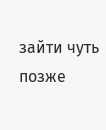зайти чуть позже